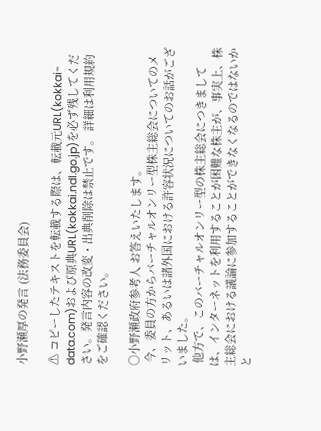小野瀬厚の発言 (法務委員会)

⚠ コピーしたテキストを転載する際は、転載元URL(kokkai-data.com)および原典URL(kokkai.ndl.go.jp)を必ず残してください。発言内容の改変・出典削除は禁止です。 詳細は利用規約をご確認ください。

○小野瀬政府参考人 お答えいたします。
 今、委員の方からバーチャルオンリー型株主総会についてのメリット、あるいは諸外国における許容状況についてのお話がございました。
 他方で、このバーチャルオンリー型の株主総会につきましては、インターネットを利用することが困難な株主が、事実上、株主総会における議論に参加することができなくなるのではないかと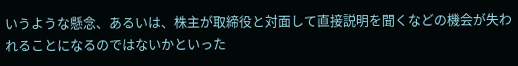いうような懸念、あるいは、株主が取締役と対面して直接説明を聞くなどの機会が失われることになるのではないかといった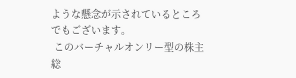ような懸念が示されているところでもございます。
 このバーチャルオンリー型の株主総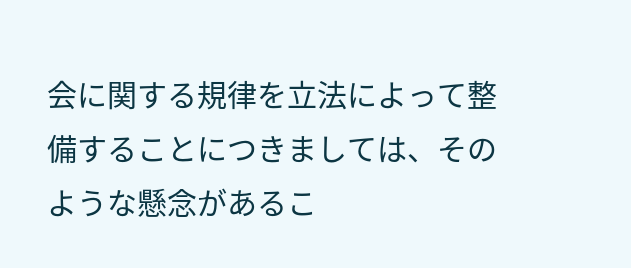会に関する規律を立法によって整備することにつきましては、そのような懸念があるこ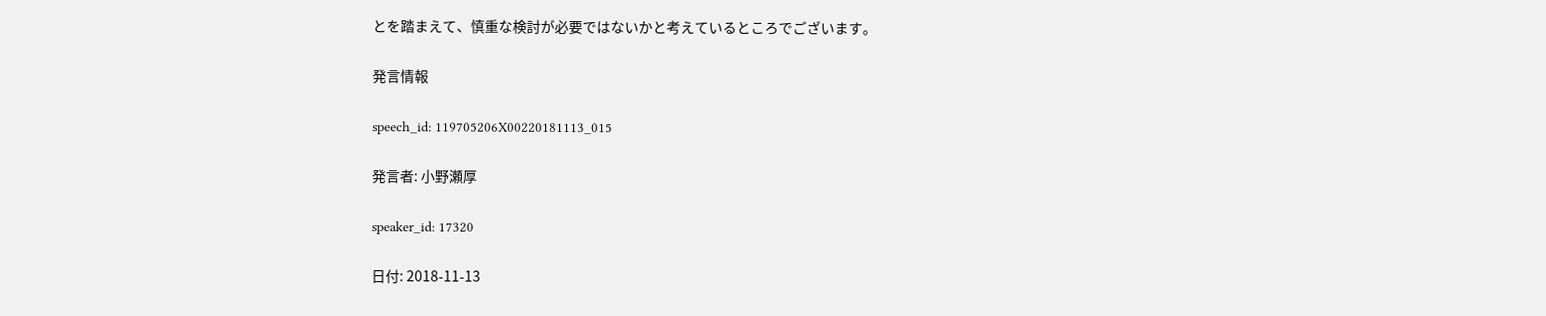とを踏まえて、慎重な検討が必要ではないかと考えているところでございます。

発言情報

speech_id: 119705206X00220181113_015

発言者: 小野瀬厚

speaker_id: 17320

日付: 2018-11-13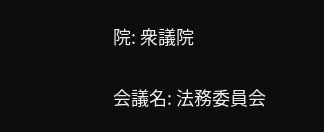院: 衆議院

会議名: 法務委員会